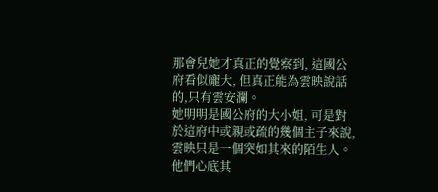那會兒她才真正的覺察到, 這國公府看似龐大, 但真正能為雲映說話的,只有雲安瀾。
她明明是國公府的大小姐, 可是對於這府中或親或疏的幾個主子來說, 雲映只是一個突如其來的陌生人。
他們心底其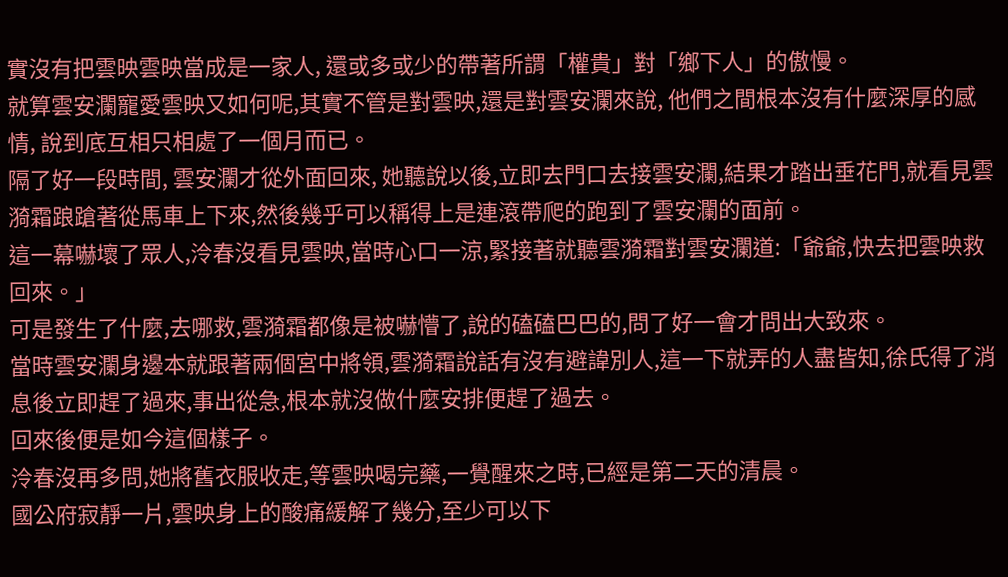實沒有把雲映雲映當成是一家人, 還或多或少的帶著所謂「權貴」對「鄉下人」的傲慢。
就算雲安瀾寵愛雲映又如何呢,其實不管是對雲映,還是對雲安瀾來說, 他們之間根本沒有什麼深厚的感情, 說到底互相只相處了一個月而已。
隔了好一段時間, 雲安瀾才從外面回來, 她聽說以後,立即去門口去接雲安瀾,結果才踏出垂花門,就看見雲漪霜踉蹌著從馬車上下來,然後幾乎可以稱得上是連滾帶爬的跑到了雲安瀾的面前。
這一幕嚇壞了眾人,泠春沒看見雲映,當時心口一涼,緊接著就聽雲漪霜對雲安瀾道:「爺爺,快去把雲映救回來。」
可是發生了什麼,去哪救,雲漪霜都像是被嚇懵了,說的磕磕巴巴的,問了好一會才問出大致來。
當時雲安瀾身邊本就跟著兩個宮中將領,雲漪霜說話有沒有避諱別人,這一下就弄的人盡皆知,徐氏得了消息後立即趕了過來,事出從急,根本就沒做什麼安排便趕了過去。
回來後便是如今這個樣子。
泠春沒再多問,她將舊衣服收走,等雲映喝完藥,一覺醒來之時,已經是第二天的清晨。
國公府寂靜一片,雲映身上的酸痛緩解了幾分,至少可以下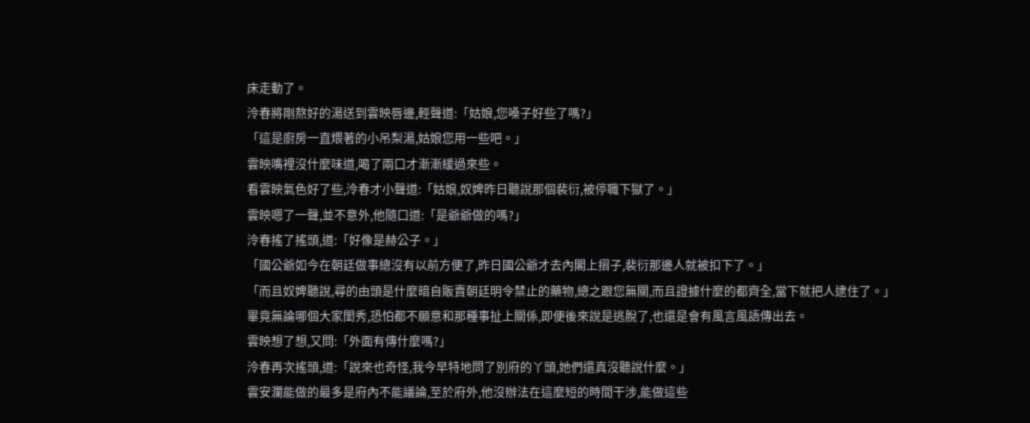床走動了。
泠春將剛熬好的湯送到雲映唇邊,輕聲道:「姑娘,您嗓子好些了嗎?」
「這是廚房一直煨著的小吊梨湯,姑娘您用一些吧。」
雲映嘴裡沒什麼味道,喝了兩口才漸漸緩過來些。
看雲映氣色好了些,泠春才小聲道:「姑娘,奴婢昨日聽說那個裴衍,被停職下獄了。」
雲映嗯了一聲,並不意外,他隨口道:「是爺爺做的嗎?」
泠春搖了搖頭,道:「好像是赫公子。」
「國公爺如今在朝廷做事總沒有以前方便了,昨日國公爺才去內閣上摺子,裴衍那邊人就被扣下了。」
「而且奴婢聽說,尋的由頭是什麼暗自販賣朝廷明令禁止的藥物,總之跟您無關,而且證據什麼的都齊全,當下就把人逮住了。」
畢竟無論哪個大家閨秀,恐怕都不願意和那種事扯上關係,即便後來說是逃脫了,也還是會有風言風語傳出去。
雲映想了想,又問:「外面有傳什麼嗎?」
泠春再次搖頭,道:「說來也奇怪,我今早特地問了別府的丫頭,她們還真沒聽說什麼。」
雲安瀾能做的最多是府內不能議論,至於府外,他沒辦法在這麼短的時間干涉,能做這些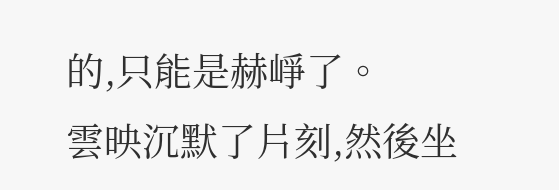的,只能是赫崢了。
雲映沉默了片刻,然後坐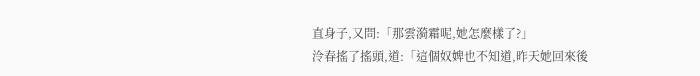直身子,又問:「那雲漪霜呢,她怎麼樣了?」
泠春搖了搖頭,道:「這個奴婢也不知道,昨天她回來後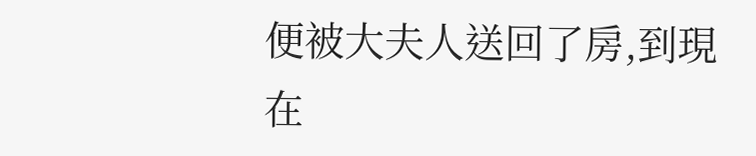便被大夫人送回了房,到現在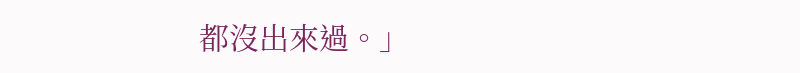都沒出來過。」